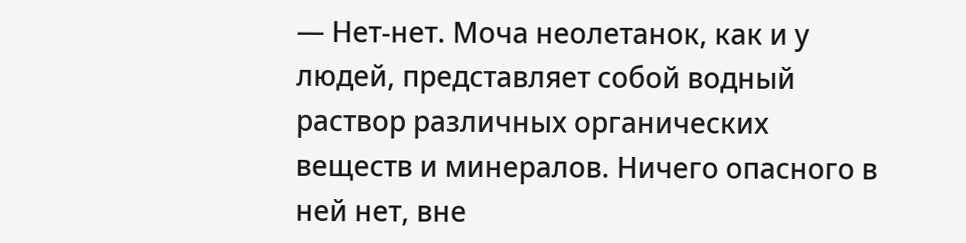— Нет-нет. Моча неолетанок, как и у людей, представляет собой водный раствор различных органических веществ и минералов. Ничего опасного в ней нет, вне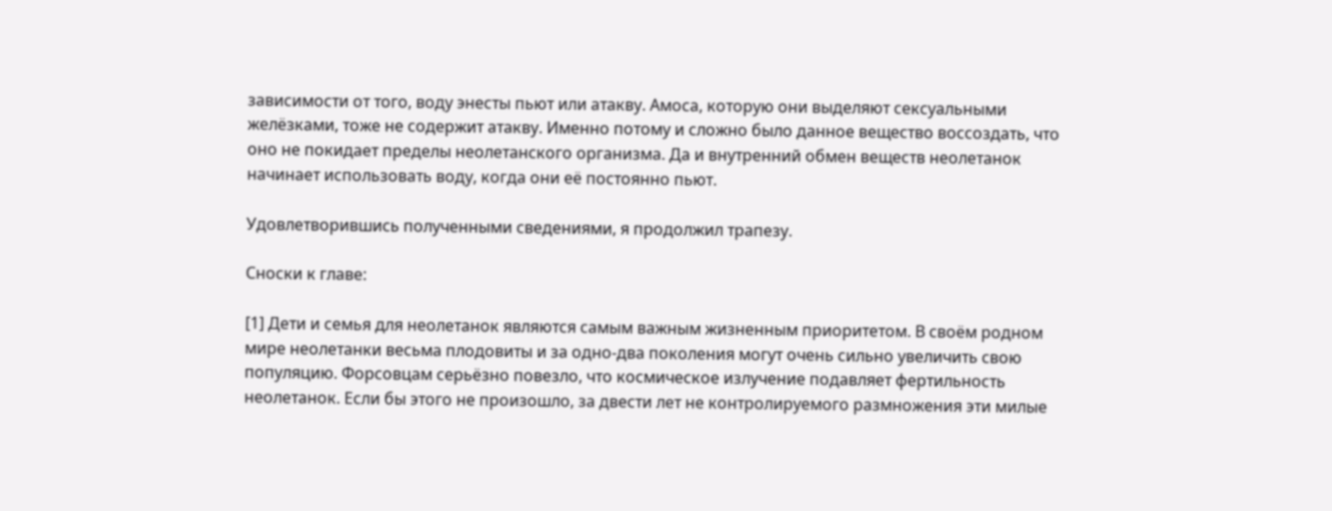зависимости от того, воду энесты пьют или атакву. Амоса, которую они выделяют сексуальными желёзками, тоже не содержит атакву. Именно потому и сложно было данное вещество воссоздать, что оно не покидает пределы неолетанского организма. Да и внутренний обмен веществ неолетанок начинает использовать воду, когда они её постоянно пьют.

Удовлетворившись полученными сведениями, я продолжил трапезу.

Сноски к главе:

[1] Дети и семья для неолетанок являются самым важным жизненным приоритетом. В своём родном мире неолетанки весьма плодовиты и за одно-два поколения могут очень сильно увеличить свою популяцию. Форсовцам серьёзно повезло, что космическое излучение подавляет фертильность неолетанок. Если бы этого не произошло, за двести лет не контролируемого размножения эти милые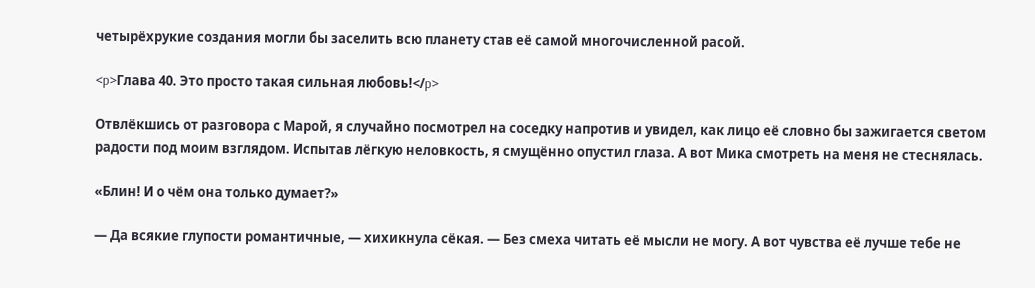четырёхрукие создания могли бы заселить всю планету став её самой многочисленной расой.

<p>Глава 40. Это просто такая сильная любовь!</p>

Отвлёкшись от разговора с Марой, я случайно посмотрел на соседку напротив и увидел, как лицо её словно бы зажигается светом радости под моим взглядом. Испытав лёгкую неловкость, я смущённо опустил глаза. А вот Мика смотреть на меня не стеснялась.

«Блин! И о чём она только думает?»

— Да всякие глупости романтичные, — хихикнула сёкая. — Без смеха читать её мысли не могу. А вот чувства её лучше тебе не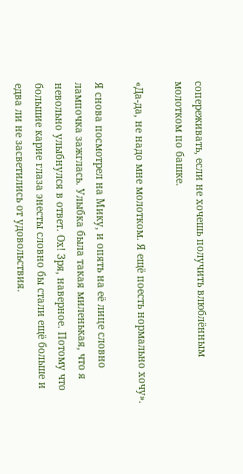сопереживать, если не хочешь получить влюблённым молотком по башке.

«Да-да, не надо мне молотком. Я ещё поесть нормально хочу».

Я снова посмотрел на Мику, и опять на её лице словно лампочка зажглась. Улыбка была такая миленькая, что я невольно улыбнулся в ответ. Ох! Зря, наверное. Потому что большие карие глаза энесты словно бы стали ещё больше и едва ли не засветились от удовольствия.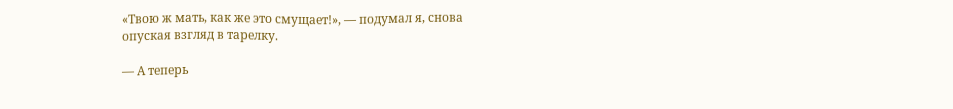«Твою ж мать, как же это смущает!», — подумал я, снова опуская взгляд в тарелку.

— А теперь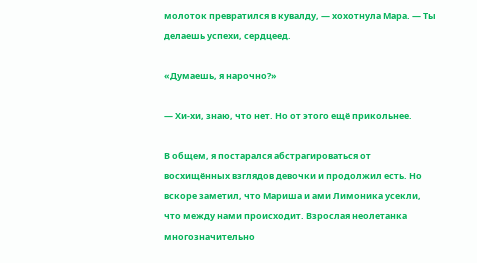молоток превратился в кувалду, — хохотнула Мара. — Ты делаешь успехи, сердцеед.

«Думаешь, я нарочно?»

— Хи-хи, знаю, что нет. Но от этого ещё прикольнее.

В общем, я постарался абстрагироваться от восхищённых взглядов девочки и продолжил есть. Но вскоре заметил, что Мариша и ами Лимоника усекли, что между нами происходит. Взрослая неолетанка многозначительно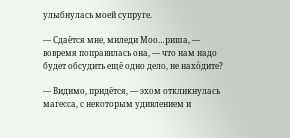улыбнулась моей супруге.

— Сдаётся мне, миледи Моо…риша, — вовремя поправилась она, — что нам надо будет обсудить ещё одно дело, не нахо́дите?

— Видимо, придётся, — эхом откликнулась магесса, с некоторым удивлением и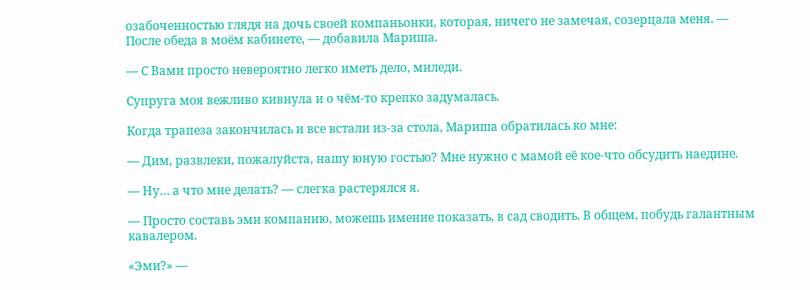озабоченностью глядя на дочь своей компаньонки, которая, ничего не замечая, созерцала меня. — После обеда в моём кабинете, — добавила Мариша.

— С Вами просто невероятно легко иметь дело, миледи.

Супруга моя вежливо кивнула и о чём-то крепко задумалась.

Когда трапеза закончилась и все встали из-за стола, Мариша обратилась ко мне:

— Дим, развлеки, пожалуйста, нашу юную гостью? Мне нужно с мамой её кое-что обсудить наедине.

— Ну… а что мне делать? — слегка растерялся я.

— Просто составь эми компанию, можешь имение показать, в сад сводить. В общем, побудь галантным кавалером.

«Эми?» —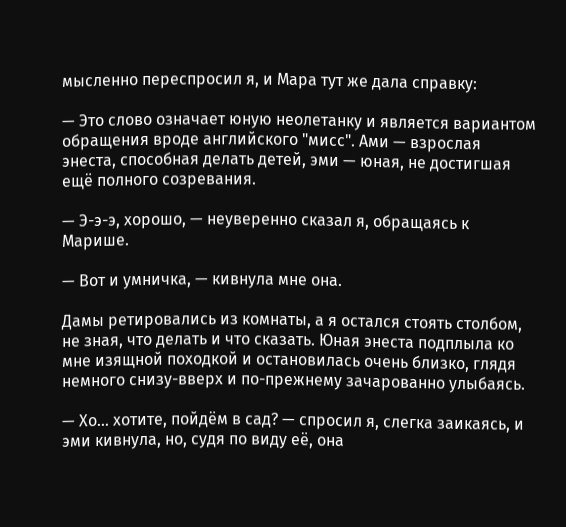мысленно переспросил я, и Мара тут же дала справку:

— Это слово означает юную неолетанку и является вариантом обращения вроде английского "мисс". Ами — взрослая энеста, способная делать детей, эми — юная, не достигшая ещё полного созревания.

— Э-э-э, хорошо, — неуверенно сказал я, обращаясь к Марише.

— Вот и умничка, — кивнула мне она.

Дамы ретировались из комнаты, а я остался стоять столбом, не зная, что делать и что сказать. Юная энеста подплыла ко мне изящной походкой и остановилась очень близко, глядя немного снизу-вверх и по-прежнему зачарованно улыбаясь.

— Хо… хотите, пойдём в сад? — спросил я, слегка заикаясь, и эми кивнула, но, судя по виду её, она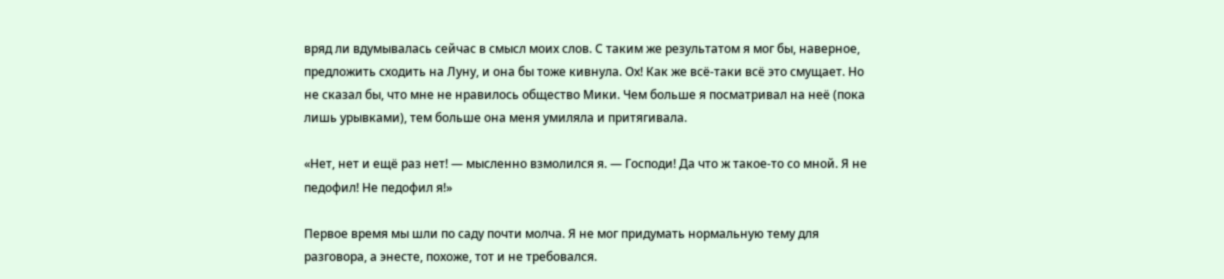вряд ли вдумывалась сейчас в смысл моих слов. С таким же результатом я мог бы, наверное, предложить сходить на Луну, и она бы тоже кивнула. Ох! Как же всё-таки всё это смущает. Но не сказал бы, что мне не нравилось общество Мики. Чем больше я посматривал на неё (пока лишь урывками), тем больше она меня умиляла и притягивала.

«Нет, нет и ещё раз нет! — мысленно взмолился я. — Господи! Да что ж такое-то со мной. Я не педофил! Не педофил я!»

Первое время мы шли по саду почти молча. Я не мог придумать нормальную тему для разговора, а энесте, похоже, тот и не требовался.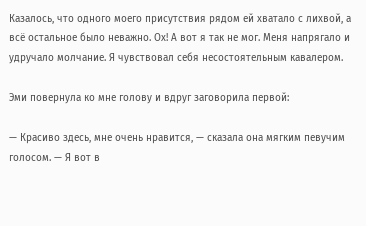Казалось, что одного моего присутствия рядом ей хватало с лихвой, а всё остальное было неважно. Ох! А вот я так не мог. Меня напрягало и удручало молчание. Я чувствовал себя несостоятельным кавалером.

Эми повернула ко мне голову и вдруг заговорила первой:

— Красиво здесь, мне очень нравится, — сказала она мягким певучим голосом. — Я вот в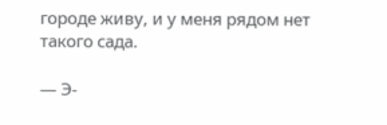городе живу, и у меня рядом нет такого сада.

— Э-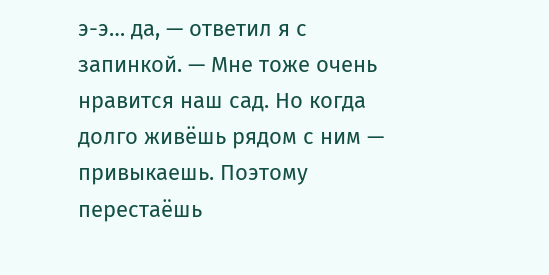э-э… да, — ответил я с запинкой. — Мне тоже очень нравится наш сад. Но когда долго живёшь рядом с ним — привыкаешь. Поэтому перестаёшь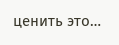ценить это…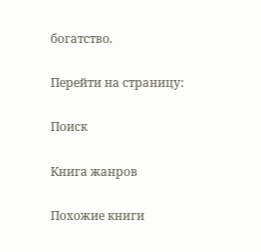богатство.

Перейти на страницу:

Поиск

Книга жанров

Похожие книги